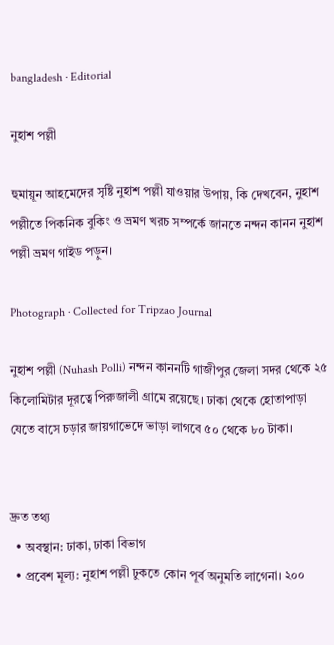bangladesh · Editorial

নুহাশ পল্লী

হুমায়ূন আহমেদের সৃষ্টি নুহাশ পল্লী যাওয়ার উপায়, কি দেখবেন, নুহাশ পল্লীতে পিকনিক বুকিং ও ভ্রমণ খরচ সম্পর্কে জানতে নন্দন কানন নুহাশ পল্লী ভ্রমণ গাইড পড়ুন।

Photograph · Collected for Tripzao Journal

নুহাশ পল্লী (Nuhash Polli) নন্দন কাননটি গাজীপুর জেলা সদর থেকে ২৫ কিলোমিটার দূরত্বে পিরুজালী গ্রামে রয়েছে। ঢাকা থেকে হোতাপাড়া যেতে বাসে চড়ার জায়গাভেদে ভাড়া লাগবে ৫০ থেকে ৮০ টাকা।


দ্রুত তথ্য
  • অবস্থান: ঢাকা, ঢাকা বিভাগ
  • প্রবেশ মূল্য: নুহাশ পল্লী ঢুকতে কোন পূর্ব অনুমতি লাগেনা। ২০০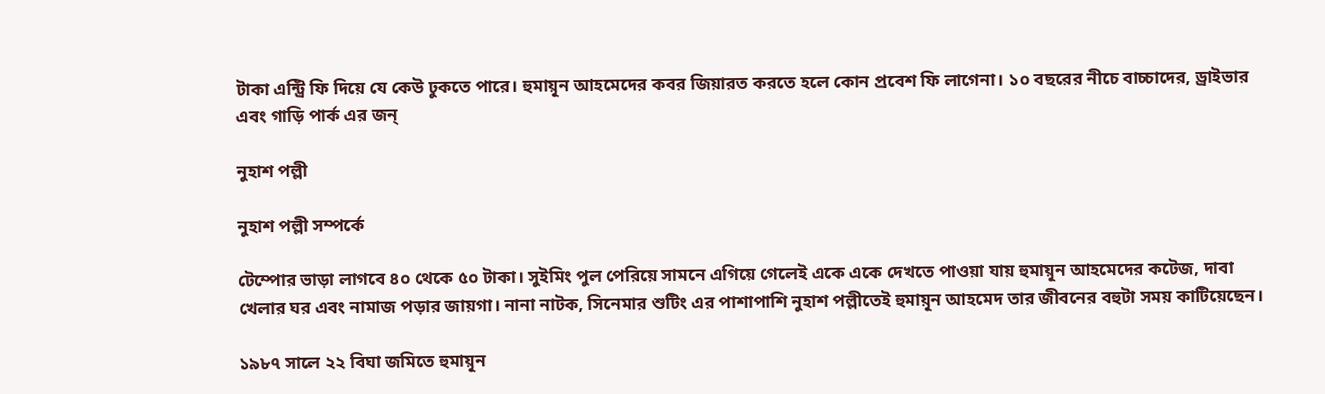টাকা এন্ট্রি ফি দিয়ে যে কেউ ঢুকতে পারে। হুমায়ূন আহমেদের কবর জিয়ারত করতে হলে কোন প্রবেশ ফি লাগেনা। ১০ বছরের নীচে বাচ্চাদের, ড্রাইভার এবং গাড়ি পার্ক এর জন্

নুহাশ পল্লী

নুহাশ পল্লী সম্পর্কে

টেম্পোর ভাড়া লাগবে ৪০ থেকে ৫০ টাকা। সুইমিং পুল পেরিয়ে সামনে এগিয়ে গেলেই একে একে দেখতে পাওয়া যায় হুমায়ূন আহমেদের কটেজ, দাবা খেলার ঘর এবং নামাজ পড়ার জায়গা। নানা নাটক, সিনেমার শুটিং এর পাশাপাশি নুহাশ পল্লীতেই হুমায়ূন আহমেদ তার জীবনের বহুটা সময় কাটিয়েছেন।

১৯৮৭ সালে ২২ বিঘা জমিতে হুমায়ূন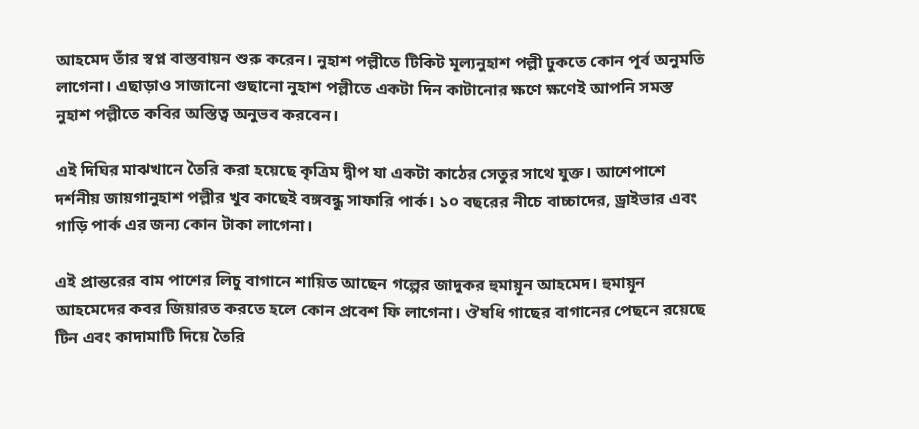আহমেদ তাঁর স্বপ্ন বাস্তবায়ন শুরু করেন। নুহাশ পল্লীতে টিকিট মূল্যনুহাশ পল্লী ঢুকতে কোন পূর্ব অনুমতি লাগেনা। এছাড়াও সাজানো গুছানো নুহাশ পল্লীতে একটা দিন কাটানোর ক্ষণে ক্ষণেই আপনি সমস্ত নুহাশ পল্লীতে কবির অস্তিত্ব অনুভব করবেন।

এই দিঘির মাঝখানে তৈরি করা হয়েছে কৃত্রিম দ্বীপ যা একটা কাঠের সেতুর সাথে যুক্ত। আশেপাশে দর্শনীয় জায়গানুহাশ পল্লীর খুব কাছেই বঙ্গবন্ধু সাফারি পার্ক। ১০ বছরের নীচে বাচ্চাদের, ড্রাইভার এবং গাড়ি পার্ক এর জন্য কোন টাকা লাগেনা।

এই প্রান্তরের বাম পাশের লিচু বাগানে শায়িত আছেন গল্পের জাদুকর হুমায়ূন আহমেদ। হুমায়ূন আহমেদের কবর জিয়ারত করতে হলে কোন প্রবেশ ফি লাগেনা। ঔষধি গাছের বাগানের পেছনে রয়েছে টিন এবং কাদামাটি দিয়ে তৈরি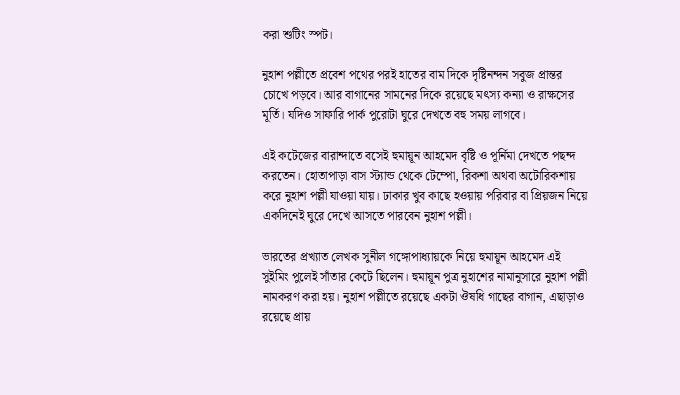করা শুটিং স্পট।

নুহাশ পল্লীতে প্রবেশ পথের পরই হাতের বাম দিকে দৃষ্টিনন্দন সবুজ প্রান্তর চোখে পড়বে। আর বাগানের সামনের দিকে রয়েছে মৎস্য কন্যা ও রাক্ষসের মূর্তি। যদিও সাফারি পার্ক পুরোটা ঘুরে দেখতে বহু সময় লাগবে।

এই কটেজের বারান্দাতে বসেই হুমায়ূন আহমেদ বৃষ্টি ও পূর্নিমা দেখতে পছন্দ করতেন। হোতাপাড়া বাস স্ট্যান্ড থেকে টেম্পো, রিকশা অথবা অটোরিকশায় করে নুহাশ পল্লী যাওয়া যায়। ঢাকার খুব কাছে হওয়ায় পরিবার বা প্রিয়জন নিয়ে একদিনেই ঘুরে দেখে আসতে পারবেন নুহাশ পল্লী।

ভারতের প্রখ্যাত লেখক সুনীল গঙ্গোপাধ্যায়কে নিয়ে হুমায়ূন আহমেদ এই সুইমিং পুলেই সাঁতার কেটে ছিলেন। হুমায়ূন পুত্র নুহাশের নামানুসারে নুহাশ পল্লী নামকরণ করা হয়। নুহাশ পল্লীতে রয়েছে একটা ঔষধি গাছের বাগান, এছাড়াও রয়েছে প্রায়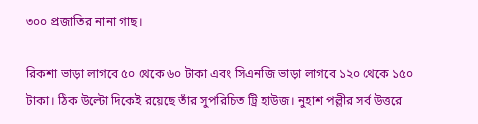৩০০ প্রজাতির নানা গাছ।

রিকশা ভাড়া লাগবে ৫০ থেকে ৬০ টাকা এবং সিএনজি ভাড়া লাগবে ১২০ থেকে ১৫০ টাকা। ঠিক উল্টো দিকেই রয়েছে তাঁর সুপরিচিত ট্রি হাউজ। নুহাশ পল্লীর সর্ব উত্তরে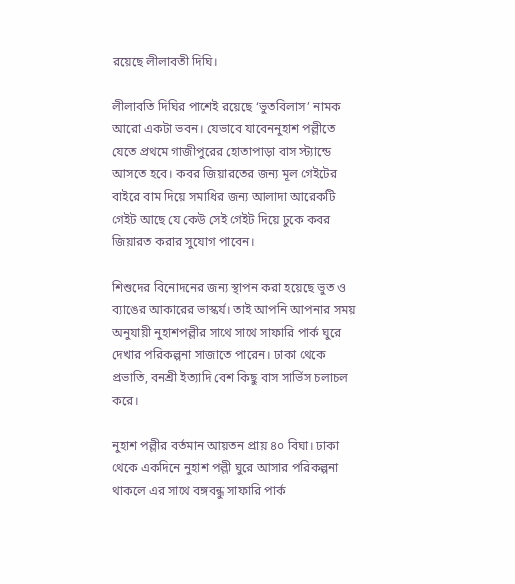রয়েছে লীলাবতী দিঘি।

লীলাবতি দিঘির পাশেই রয়েছে ‘ভুতবিলাস’ নামক আরো একটা ভবন। যেভাবে যাবেননুহাশ পল্লীতে যেতে প্রথমে গাজীপুরের হোতাপাড়া বাস স্ট্যান্ডে আসতে হবে। কবর জিয়ারতের জন্য মূল গেইটের বাইরে বাম দিয়ে সমাধির জন্য আলাদা আরেকটি গেইট আছে যে কেউ সেই গেইট দিয়ে ঢুকে কবর জিয়ারত করার সুযোগ পাবেন।

শিশুদের বিনোদনের জন্য স্থাপন করা হয়েছে ভুত ও ব্যাঙের আকারের ভাস্কর্য। তাই আপনি আপনার সময় অনুযায়ী নুহাশপল্লীর সাথে সাথে সাফারি পার্ক ঘুরে দেখার পরিকল্পনা সাজাতে পারেন। ঢাকা থেকে প্রভাতি, বনশ্রী ইত্যাদি বেশ কিছু বাস সার্ভিস চলাচল করে।

নুহাশ পল্লীর বর্তমান আয়তন প্রায় ৪০ বিঘা। ঢাকা থেকে একদিনে নুহাশ পল্লী ঘুরে আসার পরিকল্পনা থাকলে এর সাথে বঙ্গবন্ধু সাফারি পার্ক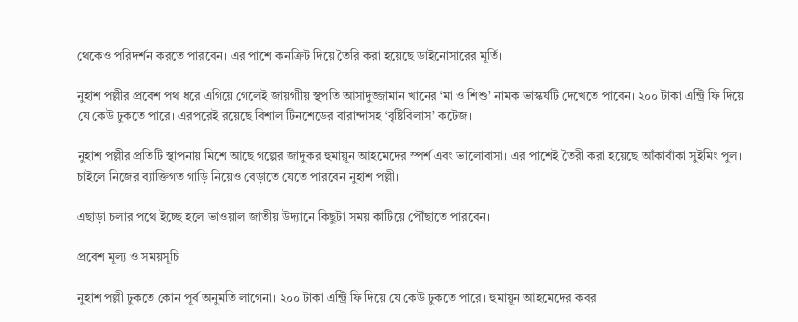থেকেও পরিদর্শন করতে পারবেন। এর পাশে কনক্রিট দিয়ে তৈরি করা হয়েছে ডাইনোসারের মূর্তি।

নুহাশ পল্লীর প্রবেশ পথ ধরে এগিয়ে গেলেই জায়গাীয় স্থপতি আসাদুজ্জামান খানের ‘মা ও শিশু’ নামক ভাস্কর্যটি দেখেতে পাবেন। ২০০ টাকা এন্ট্রি ফি দিয়ে যে কেউ ঢুকতে পারে। এরপরেই রয়েছে বিশাল টিনশেডের বারান্দাসহ ‘বৃষ্টিবিলাস’ কটেজ।

নুহাশ পল্লীর প্রতিটি স্থাপনায় মিশে আছে গল্পের জাদুকর হুমায়ূন আহমেদের স্পর্শ এবং ভালোবাসা। এর পাশেই তৈরী করা হয়েছে আঁকাবাঁকা সুইমিং পুল। চাইলে নিজের ব্যাক্তিগত গাড়ি নিয়েও বেড়াতে যেতে পারবেন নুহাশ পল্লী।

এছাড়া চলার পথে ইচ্ছে হলে ভাওয়াল জাতীয় উদ্যানে কিছুটা সময় কাটিয়ে পৌঁছাতে পারবেন।

প্রবেশ মূল্য ও সময়সূচি

নুহাশ পল্লী ঢুকতে কোন পূর্ব অনুমতি লাগেনা। ২০০ টাকা এন্ট্রি ফি দিয়ে যে কেউ ঢুকতে পারে। হুমায়ূন আহমেদের কবর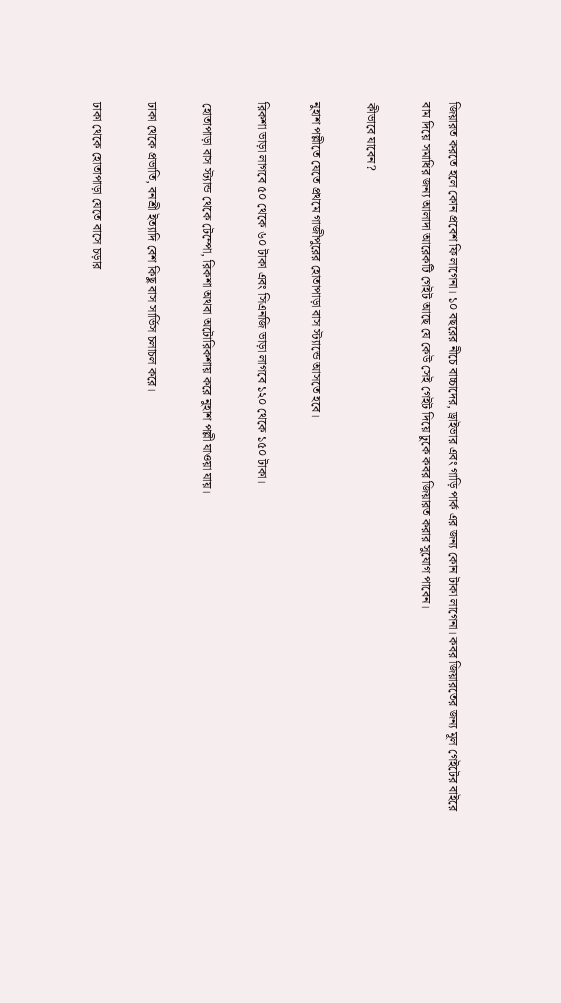জিয়ারত করতে হলে কোন প্রবেশ ফি লাগেনা। ১০ বছরের নীচে বাচ্চাদের, ড্রাইভার এবং গাড়ি পার্ক এর জন্য কোন টাকা লাগেনা। কবর জিয়ারতের জন্য মূল গেইটের বাইরে বাম দিয়ে সমাধির জন্য আলাদা আরেকটি গেইট আছে যে কেউ সেই গেইট দিয়ে ঢুকে কবর জিয়ারত করার সুযোগ পাবেন।

কীভাবে যাবেন?

নুহাশ পল্লীতে যেতে প্রথমে গাজীপুরের হোতাপাড়া বাস স্ট্যান্ডে আসতে হবে।

রিকশা ভাড়া লাগবে ৫০ থেকে ৬০ টাকা এবং সিএনজি ভাড়া লাগবে ১২০ থেকে ১৫০ টাকা।

হোতাপাড়া বাস স্ট্যান্ড থেকে টেম্পো, রিকশা অথবা অটোরিকশায় করে নুহাশ পল্লী যাওয়া যায়।

ঢাকা থেকে প্রভাতি, বনশ্রী ইত্যাদি বেশ কিছু বাস সার্ভিস চলাচল করে।

ঢাকা থেকে হোতাপাড়া যেতে বাসে চড়ার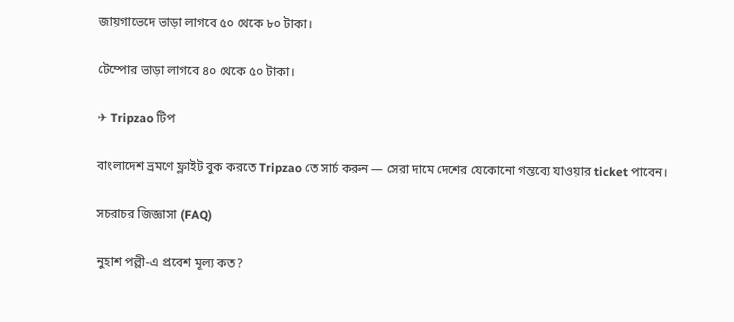জায়গাভেদে ভাড়া লাগবে ৫০ থেকে ৮০ টাকা।

টেম্পোর ভাড়া লাগবে ৪০ থেকে ৫০ টাকা।

✈ Tripzao টিপ

বাংলাদেশ ভ্রমণে ফ্লাইট বুক করতে Tripzao তে সার্চ করুন — সেরা দামে দেশের যেকোনো গন্তব্যে যাওয়ার ticket পাবেন।

সচরাচর জিজ্ঞাসা (FAQ)

নুহাশ পল্লী-এ প্রবেশ মূল্য কত?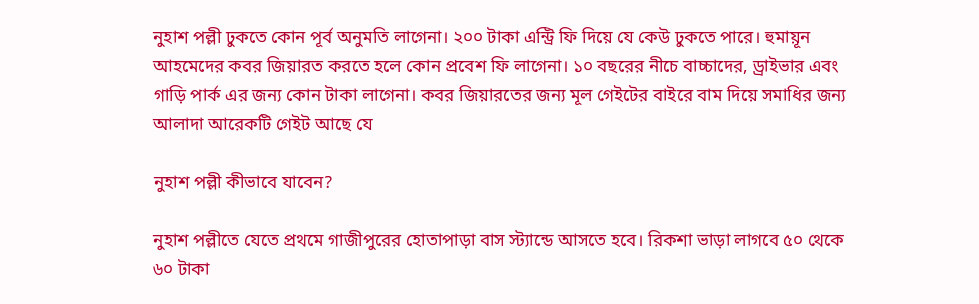নুহাশ পল্লী ঢুকতে কোন পূর্ব অনুমতি লাগেনা। ২০০ টাকা এন্ট্রি ফি দিয়ে যে কেউ ঢুকতে পারে। হুমায়ূন আহমেদের কবর জিয়ারত করতে হলে কোন প্রবেশ ফি লাগেনা। ১০ বছরের নীচে বাচ্চাদের, ড্রাইভার এবং গাড়ি পার্ক এর জন্য কোন টাকা লাগেনা। কবর জিয়ারতের জন্য মূল গেইটের বাইরে বাম দিয়ে সমাধির জন্য আলাদা আরেকটি গেইট আছে যে

নুহাশ পল্লী কীভাবে যাবেন?

নুহাশ পল্লীতে যেতে প্রথমে গাজীপুরের হোতাপাড়া বাস স্ট্যান্ডে আসতে হবে। রিকশা ভাড়া লাগবে ৫০ থেকে ৬০ টাকা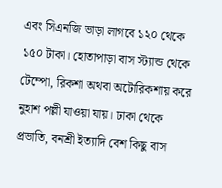এবং সিএনজি ভাড়া লাগবে ১২০ থেকে ১৫০ টাকা। হোতাপাড়া বাস স্ট্যান্ড থেকে টেম্পো, রিকশা অথবা অটোরিকশায় করে নুহাশ পল্লী যাওয়া যায়। ঢাকা থেকে প্রভাতি, বনশ্রী ইত্যাদি বেশ কিছু বাস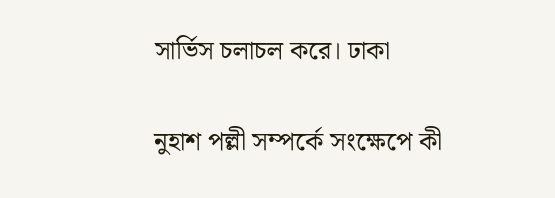সার্ভিস চলাচল করে। ঢাকা

নুহাশ পল্লী সম্পর্কে সংক্ষেপে কী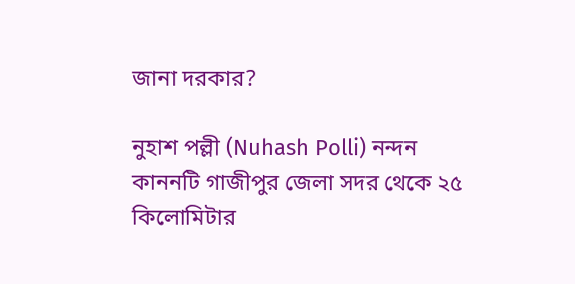জানা দরকার?

নুহাশ পল্লী (Nuhash Polli) নন্দন কাননটি গাজীপুর জেলা সদর থেকে ২৫ কিলোমিটার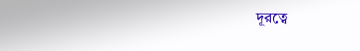দূরত্বে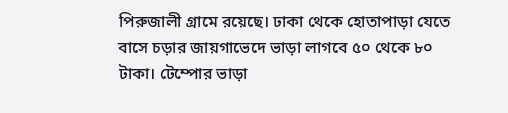পিরুজালী গ্রামে রয়েছে। ঢাকা থেকে হোতাপাড়া যেতে বাসে চড়ার জায়গাভেদে ভাড়া লাগবে ৫০ থেকে ৮০ টাকা। টেম্পোর ভাড়া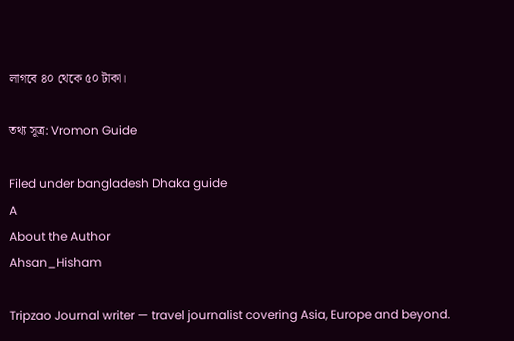লাগবে ৪০ থেকে ৫০ টাকা।

তথ্য সূত্র: Vromon Guide

Filed under bangladesh Dhaka guide
A
About the Author
Ahsan_Hisham

Tripzao Journal writer — travel journalist covering Asia, Europe and beyond.